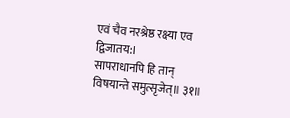एवं चैव नरश्रेष्ठ रक्ष्या एव द्विजातय:।
सापराधानपि हि तान् विषयान्ते समुत्सृजेत्॥ ३१॥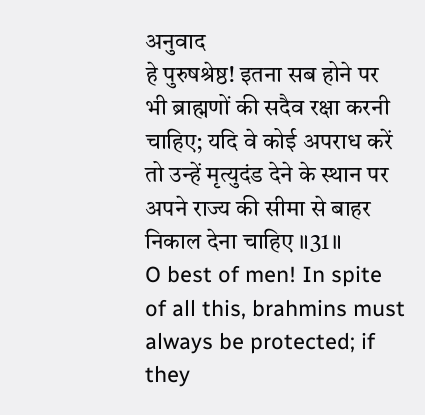अनुवाद
हे पुरुषश्रेष्ठ! इतना सब होने पर भी ब्राह्मणों की सदैव रक्षा करनी चाहिए; यदि वे कोई अपराध करें तो उन्हें मृत्युदंड देने के स्थान पर अपने राज्य की सीमा से बाहर निकाल देना चाहिए ॥31॥
O best of men! In spite of all this, brahmins must always be protected; if they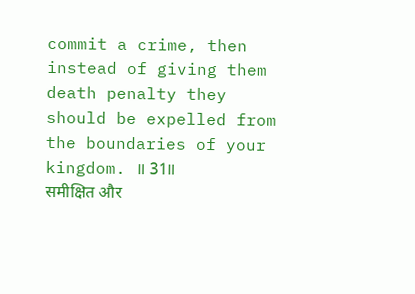commit a crime, then instead of giving them death penalty they should be expelled from the boundaries of your kingdom. ॥ 31॥
समीक्षित और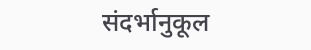संदर्भानुकूल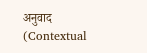अनुवाद (Contextual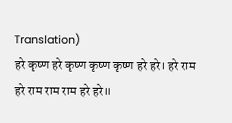Translation)
हरे कृष्ण हरे कृष्ण कृष्ण कृष्ण हरे हरे। हरे राम हरे राम राम राम हरे हरे॥